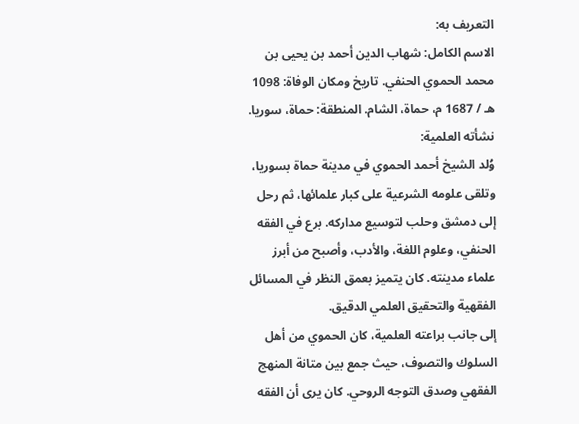التعريف به:
الاسم الكامل: شهاب الدين أحمد بن يحيى بن محمد الحموي الحنفي. تاريخ ومكان الوفاة: 1098 هـ / 1687 م، حماة، الشام. المنطقة: حماة، سوريا.
نشأته العلمية:
وُلد الشيخ أحمد الحموي في مدينة حماة بسوريا، وتلقى علومه الشرعية على كبار علمائها، ثم رحل إلى دمشق وحلب لتوسيع مداركه. برع في الفقه الحنفي، وعلوم اللغة، والأدب، وأصبح من أبرز علماء مدينته. كان يتميز بعمق النظر في المسائل الفقهية والتحقيق العلمي الدقيق.
إلى جانب براعته العلمية، كان الحموي من أهل السلوك والتصوف، حيث جمع بين متانة المنهج الفقهي وصدق التوجه الروحي. كان يرى أن الفقه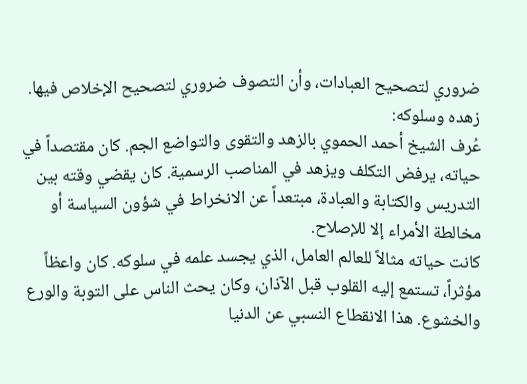ضروري لتصحيح العبادات، وأن التصوف ضروري لتصحيح الإخلاص فيها.
زهده وسلوكه:
عُرف الشيخ أحمد الحموي بالزهد والتقوى والتواضع الجم. كان مقتصداً في حياته، يرفض التكلف ويزهد في المناصب الرسمية. كان يقضي وقته بين التدريس والكتابة والعبادة، مبتعداً عن الانخراط في شؤون السياسة أو مخالطة الأمراء إلا للإصلاح.
كانت حياته مثالاً للعالم العامل، الذي يجسد علمه في سلوكه. كان واعظاً مؤثراً، تستمع إليه القلوب قبل الآذان، وكان يحث الناس على التوبة والورع والخشوع. هذا الانقطاع النسبي عن الدنيا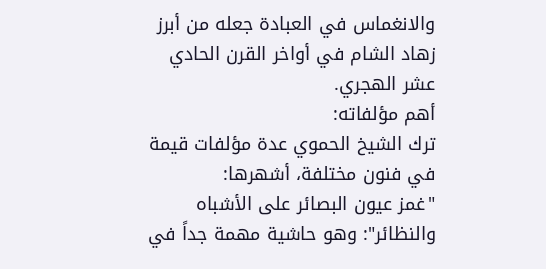والانغماس في العبادة جعله من أبرز زهاد الشام في أواخر القرن الحادي عشر الهجري.
أهم مؤلفاته:
ترك الشيخ الحموي عدة مؤلفات قيمة في فنون مختلفة، أشهرها:
"غمز عيون البصائر على الأشباه والنظائر": وهو حاشية مهمة جداً في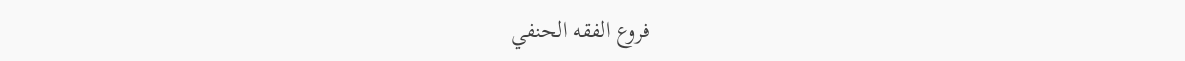فروع الفقه الحنفي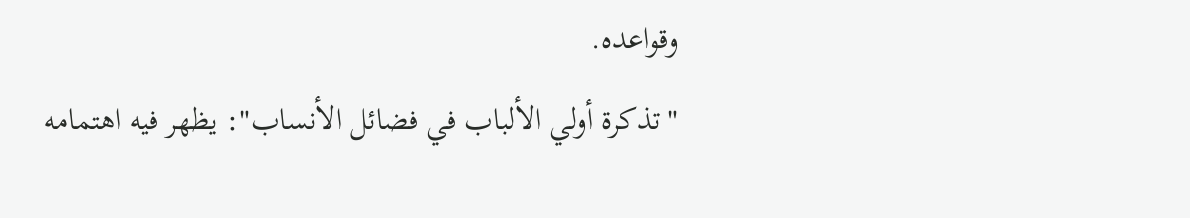وقواعده.
"تذكرة أولي الألباب في فضائل الأنساب": يظهر فيه اهتمامه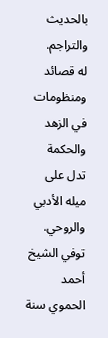بالحديث والتراجم.
له قصائد ومنظومات في الزهد والحكمة تدل على ميله الأدبي والروحي.
توفي الشيخ أحمد الحموي سنة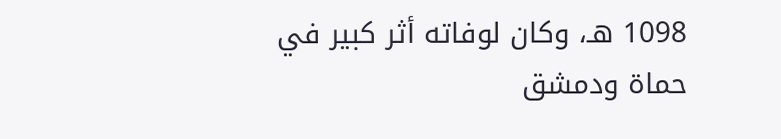1098 هـ، وكان لوفاته أثر كبير في حماة ودمشق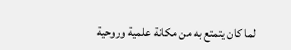لما كان يتمتع به من مكانة علمية وروحية